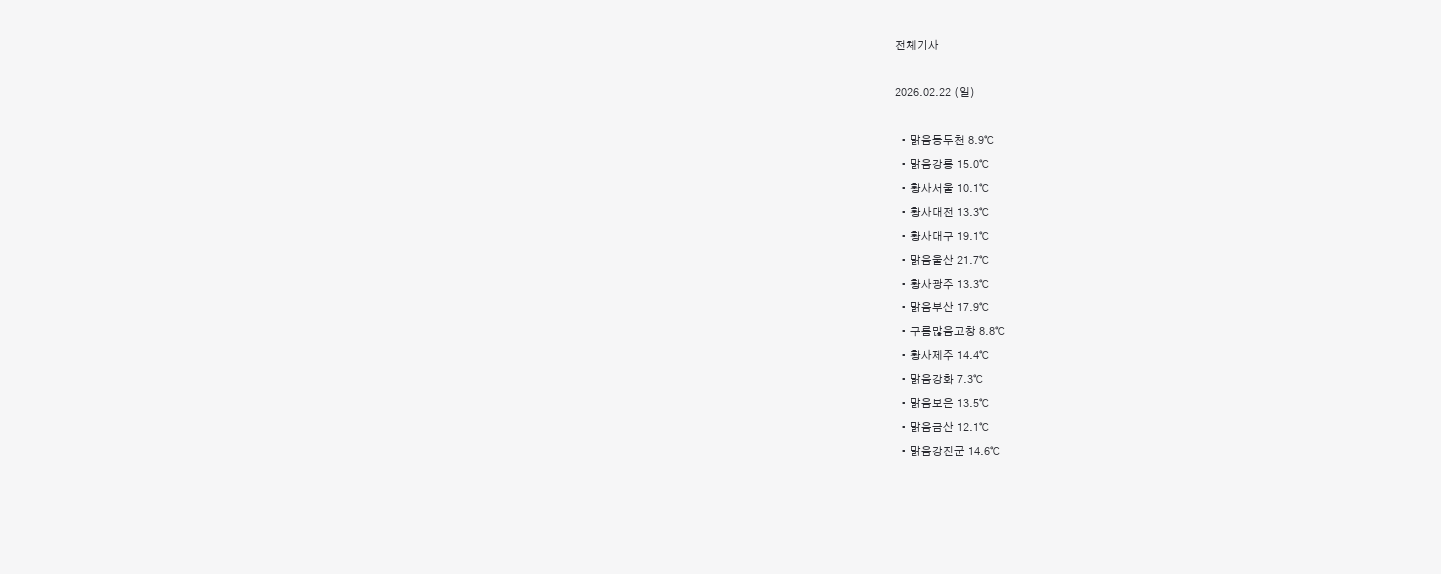전체기사

2026.02.22 (일)

  • 맑음동두천 8.9℃
  • 맑음강릉 15.0℃
  • 황사서울 10.1℃
  • 황사대전 13.3℃
  • 황사대구 19.1℃
  • 맑음울산 21.7℃
  • 황사광주 13.3℃
  • 맑음부산 17.9℃
  • 구름많음고창 8.8℃
  • 황사제주 14.4℃
  • 맑음강화 7.3℃
  • 맑음보은 13.5℃
  • 맑음금산 12.1℃
  • 맑음강진군 14.6℃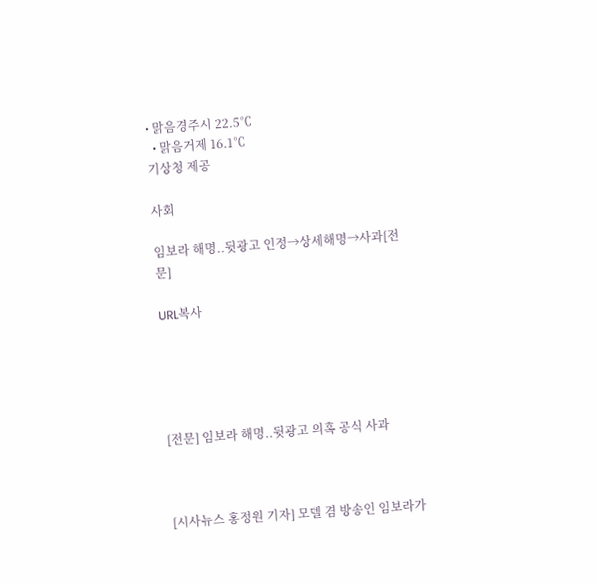• 맑음경주시 22.5℃
  • 맑음거제 16.1℃
기상청 제공

사회

임보라 해명..뒷광고 인정→상세해명→사과[전문]

URL복사





[전문] 임보라 해명..뒷광고 의혹 공식 사과



[시사뉴스 홍정원 기자] 모델 겸 방송인 임보라가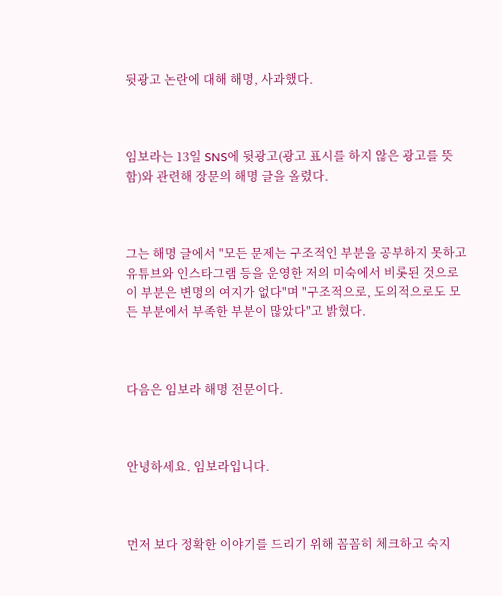뒷광고 논란에 대해 해명, 사과했다.



임보라는 13일 SNS에 뒷광고(광고 표시를 하지 않은 광고를 뜻함)와 관련해 장문의 해명 글을 올렸다.



그는 해명 글에서 "모든 문제는 구조적인 부분을 공부하지 못하고 유튜브와 인스타그램 등을 운영한 저의 미숙에서 비롯된 것으로 이 부분은 변명의 여지가 없다"며 "구조적으로, 도의적으로도 모든 부분에서 부족한 부분이 많았다"고 밝혔다.



다음은 임보라 해명 전문이다.



안녕하세요. 임보라입니다.



먼저 보다 정확한 이야기를 드리기 위해 꼼꼼히 체크하고 숙지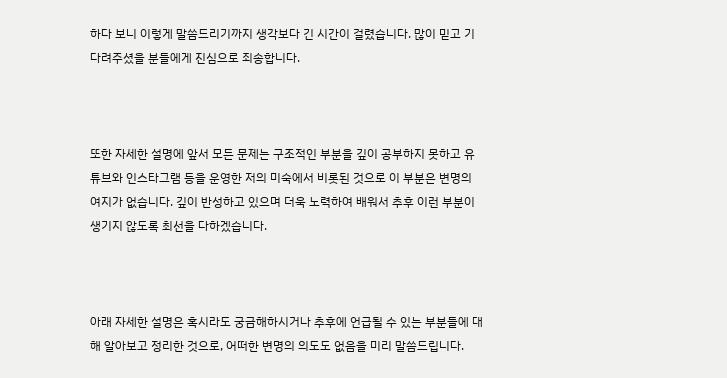하다 보니 이렇게 말씀드리기까지 생각보다 긴 시간이 걸렸습니다. 많이 믿고 기다려주셨을 분들에게 진심으로 죄송합니다.



또한 자세한 설명에 앞서 모든 문제는 구조적인 부분을 깊이 공부하지 못하고 유튜브와 인스타그램 등을 운영한 저의 미숙에서 비롯된 것으로 이 부분은 변명의 여지가 없습니다. 깊이 반성하고 있으며 더욱 노력하여 배워서 추후 이런 부분이 생기지 않도록 최선을 다하겠습니다.



아래 자세한 설명은 혹시라도 궁금해하시거나 추후에 언급될 수 있는 부분들에 대해 알아보고 정리한 것으로, 어떠한 변명의 의도도 없음을 미리 말씀드립니다.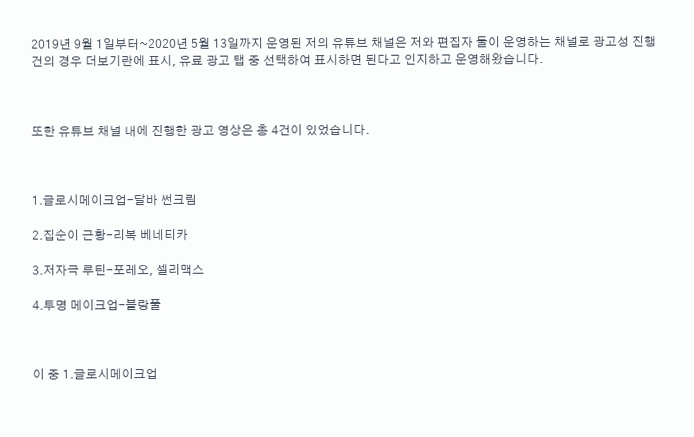2019년 9월 1일부터~2020년 5월 13일까지 운영된 저의 유튜브 채널은 저와 편집자 둘이 운영하는 채널로 광고성 진행건의 경우 더보기란에 표시, 유료 광고 탭 중 선택하여 표시하면 된다고 인지하고 운영해왔습니다.



또한 유튜브 채널 내에 진행한 광고 영상은 총 4건이 있었습니다.



1.글로시메이크업-달바 썬크림

2.집순이 근황-리복 베네티카

3.저자극 루틴-포레오, 셀리맥스

4.투명 메이크업-블랑풀



이 중 1.글로시메이크업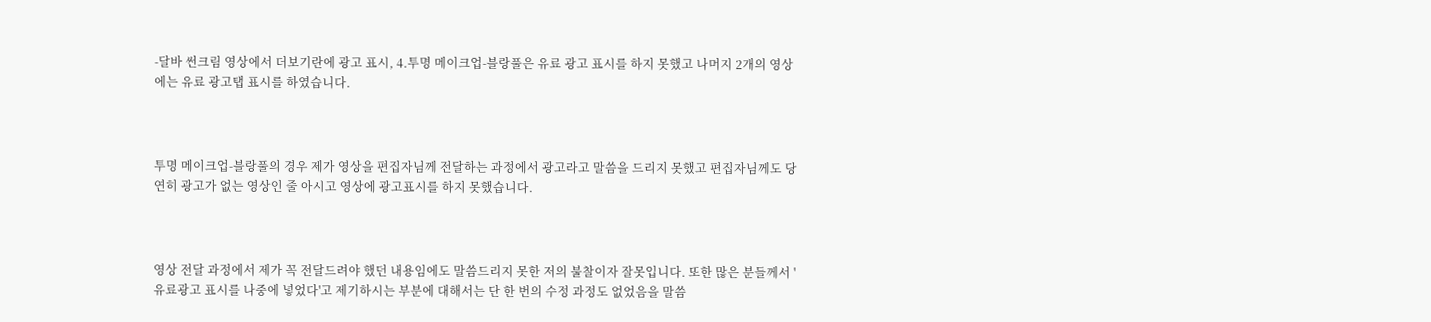-달바 썬크림 영상에서 더보기란에 광고 표시, 4.투명 메이크업-블랑풀은 유료 광고 표시를 하지 못했고 나머지 2개의 영상에는 유료 광고탭 표시를 하였습니다.



투명 메이크업-블랑풀의 경우 제가 영상을 편집자님께 전달하는 과정에서 광고라고 말씀을 드리지 못했고 편집자님께도 당연히 광고가 없는 영상인 줄 아시고 영상에 광고표시를 하지 못했습니다.



영상 전달 과정에서 제가 꼭 전달드려야 했던 내용임에도 말씀드리지 못한 저의 불찰이자 잘못입니다. 또한 많은 분들께서 '유료광고 표시를 나중에 넣었다'고 제기하시는 부분에 대해서는 단 한 번의 수정 과정도 없었음을 말씀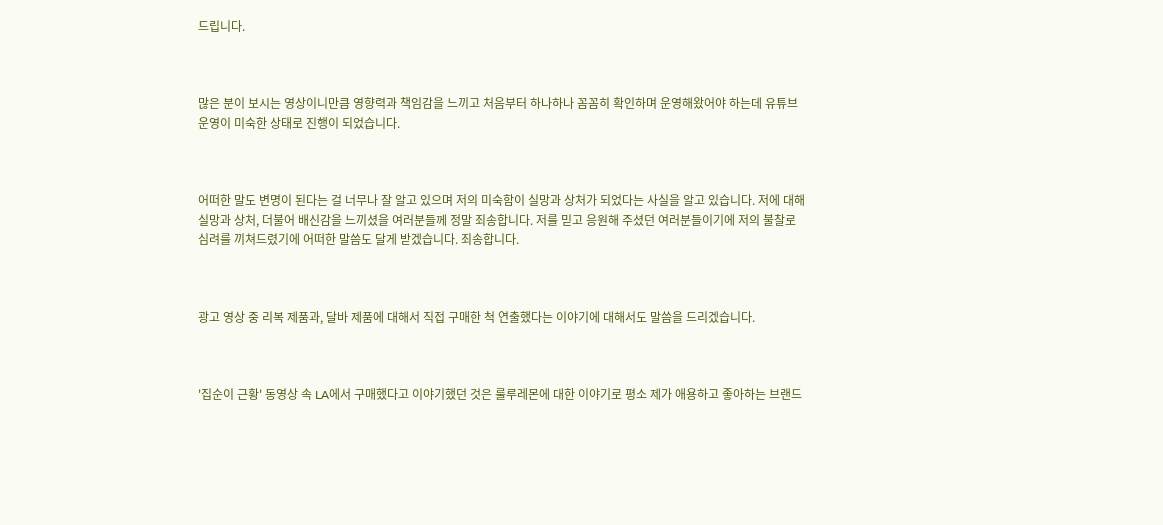드립니다.



많은 분이 보시는 영상이니만큼 영향력과 책임감을 느끼고 처음부터 하나하나 꼼꼼히 확인하며 운영해왔어야 하는데 유튜브 운영이 미숙한 상태로 진행이 되었습니다.



어떠한 말도 변명이 된다는 걸 너무나 잘 알고 있으며 저의 미숙함이 실망과 상처가 되었다는 사실을 알고 있습니다. 저에 대해 실망과 상처, 더불어 배신감을 느끼셨을 여러분들께 정말 죄송합니다. 저를 믿고 응원해 주셨던 여러분들이기에 저의 불찰로 심려를 끼쳐드렸기에 어떠한 말씀도 달게 받겠습니다. 죄송합니다.



광고 영상 중 리복 제품과, 달바 제품에 대해서 직접 구매한 척 연출했다는 이야기에 대해서도 말씀을 드리겠습니다.



'집순이 근황' 동영상 속 LA에서 구매했다고 이야기했던 것은 룰루레몬에 대한 이야기로 평소 제가 애용하고 좋아하는 브랜드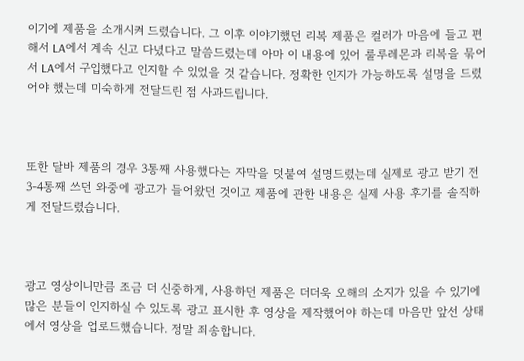이기에 제품을 소개시켜 드렸습니다. 그 이후 이야기했던 리복 제품은 컬러가 마음에 들고 편해서 LA에서 계속 신고 다녔다고 말씀드렸는데 아마 이 내용에 있어 룰루레몬과 리복을 묶어서 LA에서 구입했다고 인지할 수 있었을 것 같습니다. 정확한 인지가 가능하도록 설명을 드렸어야 했는데 미숙하게 전달드린 점 사과드립니다.



또한 달바 제품의 경우 3통째 사용했다는 자막을 덧붙여 설명드렸는데 실제로 광고 받기 전 3-4통째 쓰던 와중에 광고가 들어왔던 것이고 제품에 관한 내용은 실제 사용 후기를 솔직하게 전달드렸습니다.



광고 영상이니만큼 조금 더 신중하게, 사용하던 제품은 더더욱 오해의 소지가 있을 수 있기에 많은 분들이 인지하실 수 있도록 광고 표시한 후 영상을 제작했어야 하는데 마음만 앞선 상태에서 영상을 업로드했습니다. 정말 죄송합니다.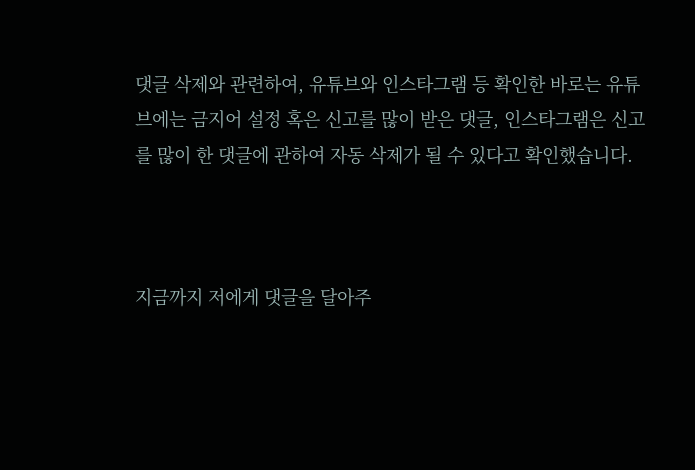댓글 삭제와 관련하여, 유튜브와 인스타그램 등 확인한 바로는 유튜브에는 금지어 설정 혹은 신고를 많이 받은 댓글, 인스타그램은 신고를 많이 한 댓글에 관하여 자동 삭제가 될 수 있다고 확인했습니다.



지금까지 저에게 댓글을 달아주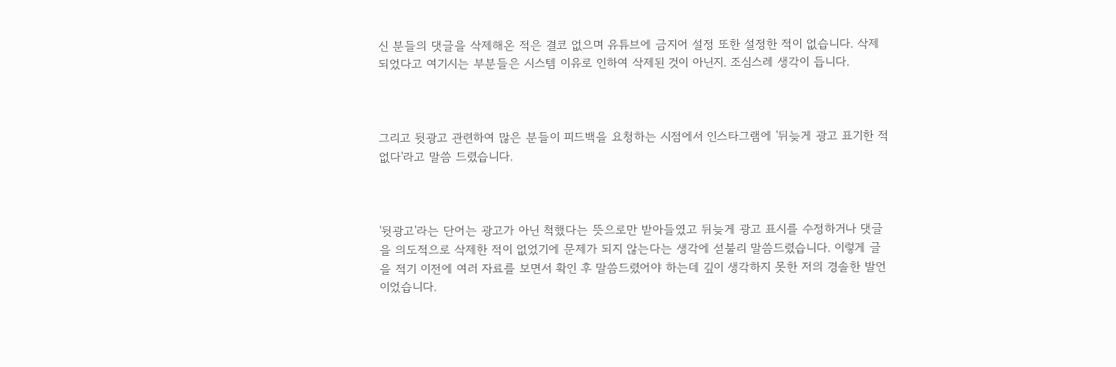신 분들의 댓글을 삭제해온 적은 결코 없으며 유튜브에 금지어 설정 또한 설정한 적이 없습니다. 삭제되었다고 여기시는 부분들은 시스템 이유로 인하여 삭제된 것이 아닌지. 조심스레 생각이 듭니다.



그리고 뒷광고 관련하여 많은 분들이 피드백을 요청하는 시점에서 인스타그램에 '뒤늦게 광고 표기한 적 없다'라고 말씀 드렸습니다.



'뒷광고'라는 단어는 광고가 아닌 척했다는 뜻으로만 받아들였고 뒤늦게 광고 표시를 수정하거나 댓글을 의도적으로 삭제한 적이 없었기에 문제가 되지 않는다는 생각에 섣불리 말씀드렸습니다. 이렇게 글을 적기 이전에 여러 자료를 보면서 확인 후 말씀드렸어야 하는데 깊이 생각하지 못한 저의 경솔한 발언이었습니다.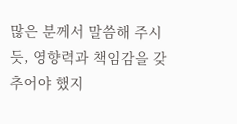많은 분께서 말씀해 주시듯, 영향력과 책임감을 갖추어야 했지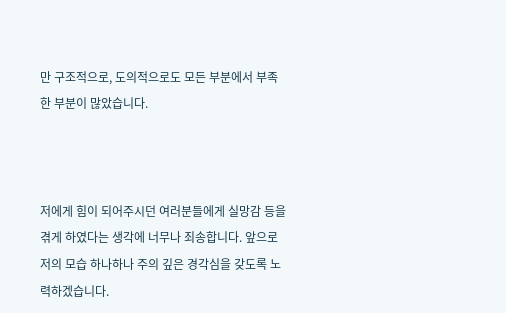만 구조적으로, 도의적으로도 모든 부분에서 부족한 부분이 많았습니다.



저에게 힘이 되어주시던 여러분들에게 실망감 등을 겪게 하였다는 생각에 너무나 죄송합니다. 앞으로 저의 모습 하나하나 주의 깊은 경각심을 갖도록 노력하겠습니다.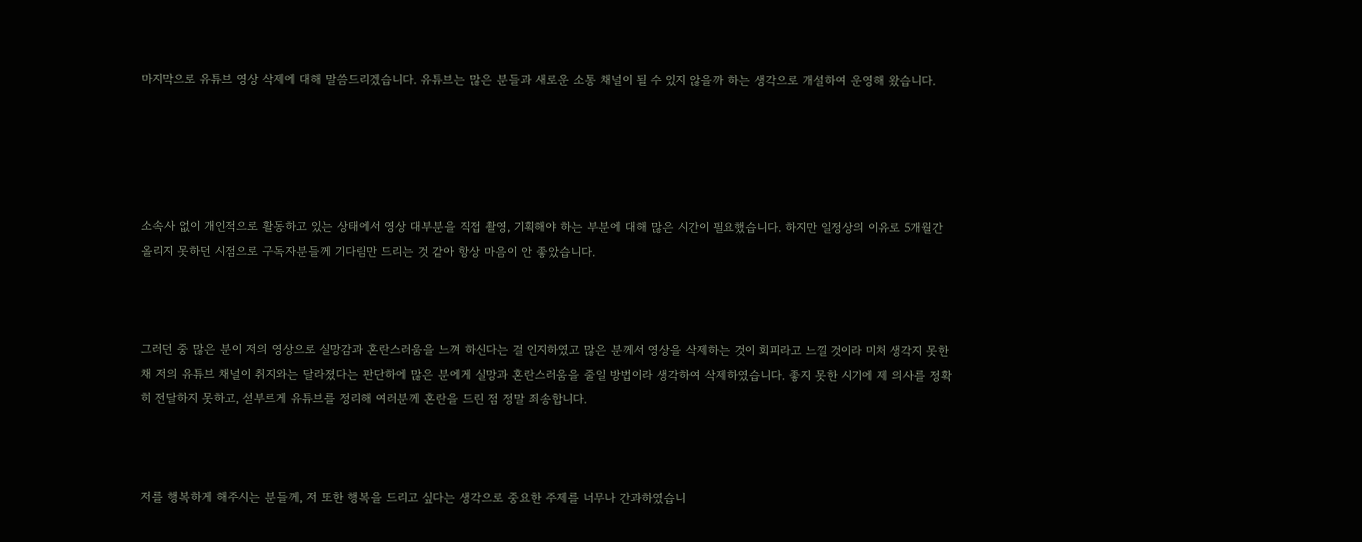마지막으로 유튜브 영상 삭제에 대해 말씀드리겠습니다. 유튜브는 많은 분들과 새로운 소통 채널이 될 수 있지 않을까 하는 생각으로 개설하여 운영해 왔습니다.





소속사 없이 개인적으로 활동하고 있는 상태에서 영상 대부분을 직접 촬영, 기획해야 하는 부분에 대해 많은 시간이 필요했습니다. 하지만 일정상의 이유로 5개월간 올리지 못하던 시점으로 구독자분들께 기다림만 드리는 것 같아 항상 마음이 안 좋았습니다.



그러던 중 많은 분이 저의 영상으로 실망감과 혼란스러움을 느껴 하신다는 걸 인지하였고 많은 분께서 영상을 삭제하는 것이 회피라고 느낄 것이라 미처 생각지 못한 채 저의 유튜브 채널이 취지와는 달라졌다는 판단하에 많은 분에게 실망과 혼란스러움을 줄일 방법이라 생각하여 삭제하였습니다. 좋지 못한 시기에 제 의사를 정확히 전달하지 못하고, 섣부르게 유튜브를 정리해 여러분께 혼란을 드린 점 정말 죄송합니다.



저를 행복하게 해주시는 분들께, 저 또한 행복을 드리고 싶다는 생각으로 중요한 주제를 너무나 간과하였습니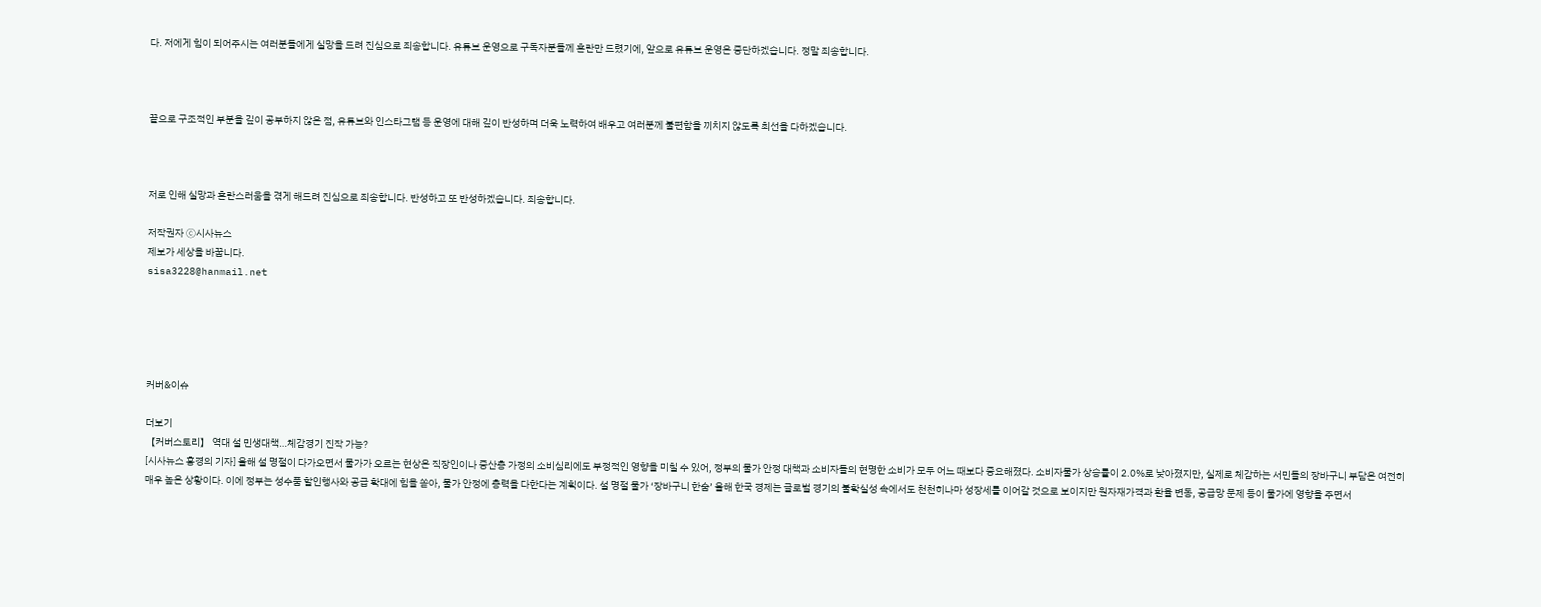다. 저에게 힘이 되어주시는 여러분들에게 실망을 드려 진심으로 죄송합니다. 유튜브 운영으로 구독자분들께 혼란만 드렸기에, 앞으로 유튜브 운영은 중단하겠습니다. 정말 죄송합니다.



끝으로 구조적인 부분을 깊이 공부하지 않은 점, 유튜브와 인스타그램 등 운영에 대해 깊이 반성하며 더욱 노력하여 배우고 여러분께 불편함을 끼치지 않도록 최선을 다하겠습니다.



저로 인해 실망과 혼란스러움을 겪게 해드려 진심으로 죄송합니다. 반성하고 또 반성하겠습니다. 죄송합니다.

저작권자 Ⓒ시사뉴스
제보가 세상을 바꿉니다.
sisa3228@hanmail.net





커버&이슈

더보기
【커버스토리】 역대 설 민생대책…체감경기 진작 가능?
[시사뉴스 홍경의 기자] 올해 설 명절이 다가오면서 물가가 오르는 현상은 직장인이나 중산층 가정의 소비심리에도 부정적인 영향을 미칠 수 있어, 정부의 물가 안정 대책과 소비자들의 현명한 소비가 모두 어느 때보다 중요해졌다. 소비자물가 상승률이 2.0%로 낮아졌지만, 실제로 체감하는 서민들의 장바구니 부담은 여전히 매우 높은 상황이다. 이에 정부는 성수품 할인행사와 공급 확대에 힘을 쏟아, 물가 안정에 총력을 다한다는 계획이다. 설 명절 물가 ‘장바구니 한숨’ 올해 한국 경제는 글로벌 경기의 불확실성 속에서도 천천히나마 성장세를 이어갈 것으로 보이지만 원자재가격과 환율 변동, 공급망 문제 등이 물가에 영향을 주면서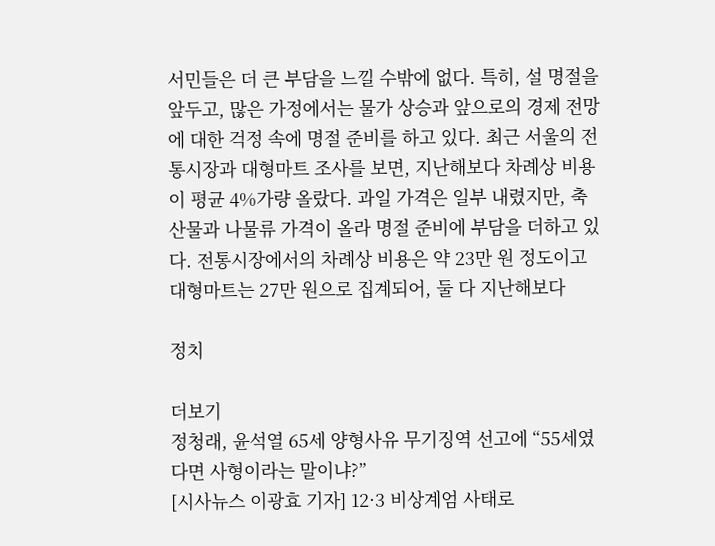서민들은 더 큰 부담을 느낄 수밖에 없다. 특히, 설 명절을 앞두고, 많은 가정에서는 물가 상승과 앞으로의 경제 전망에 대한 걱정 속에 명절 준비를 하고 있다. 최근 서울의 전통시장과 대형마트 조사를 보면, 지난해보다 차례상 비용이 평균 4%가량 올랐다. 과일 가격은 일부 내렸지만, 축산물과 나물류 가격이 올라 명절 준비에 부담을 더하고 있다. 전통시장에서의 차례상 비용은 약 23만 원 정도이고 대형마트는 27만 원으로 집계되어, 둘 다 지난해보다

정치

더보기
정청래, 윤석열 65세 양형사유 무기징역 선고에 “55세였다면 사형이라는 말이냐?”
[시사뉴스 이광효 기자] 12·3 비상계엄 사태로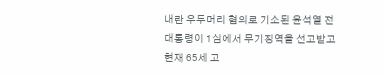내란 우두머리 혐의로 기소된 윤석열 전 대통령이 1심에서 무기징역을 선고받고 현재 65세 고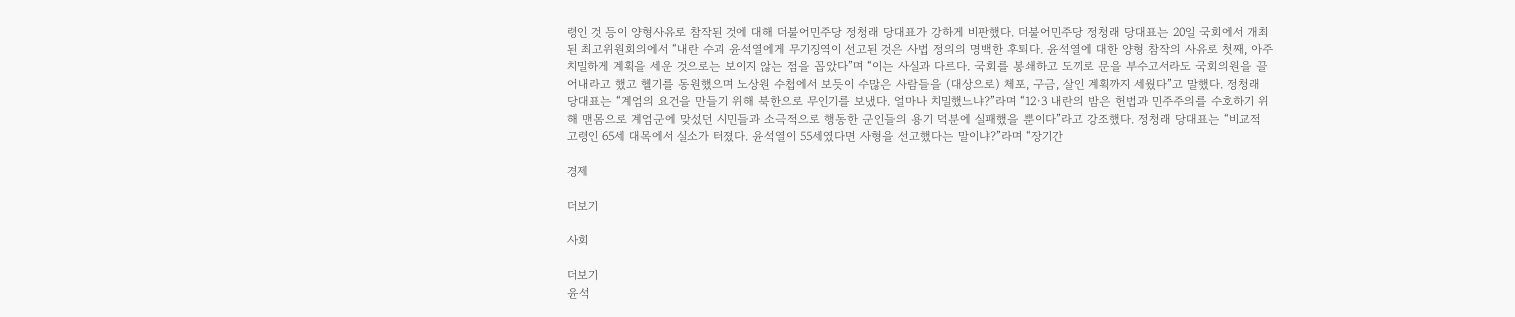령인 것 등이 양형사유로 참작된 것에 대해 더불어민주당 정청래 당대표가 강하게 비판했다. 더불어민주당 정청래 당대표는 20일 국회에서 개최된 최고위원회의에서 “내란 수괴 윤석열에게 무기징역이 선고된 것은 사법 정의의 명백한 후퇴다. 윤석열에 대한 양형 참작의 사유로 첫째, 아주 치밀하게 계획을 세운 것으로는 보이지 않는 점을 꼽았다”며 “이는 사실과 다르다. 국회를 봉쇄하고 도끼로 문을 부수고서라도 국회의원을 끌어내라고 했고 헬기를 동원했으며 노상원 수첩에서 보듯이 수많은 사람들을 (대상으로) 체포, 구금, 살인 계획까지 세웠다”고 말했다. 정청래 당대표는 “계엄의 요건을 만들기 위해 북한으로 무인기를 보냈다. 얼마나 치밀했느냐?”라며 “12·3 내란의 밤은 헌법과 민주주의를 수호하기 위해 맨몸으로 계엄군에 맞섰던 시민들과 소극적으로 행동한 군인들의 용기 덕분에 실패했을 뿐이다”라고 강조했다. 정청래 당대표는 “비교적 고령인 65세 대목에서 실소가 터졌다. 윤석열이 55세였다면 사형을 선고했다는 말이냐?”라며 “장기간

경제

더보기

사회

더보기
윤석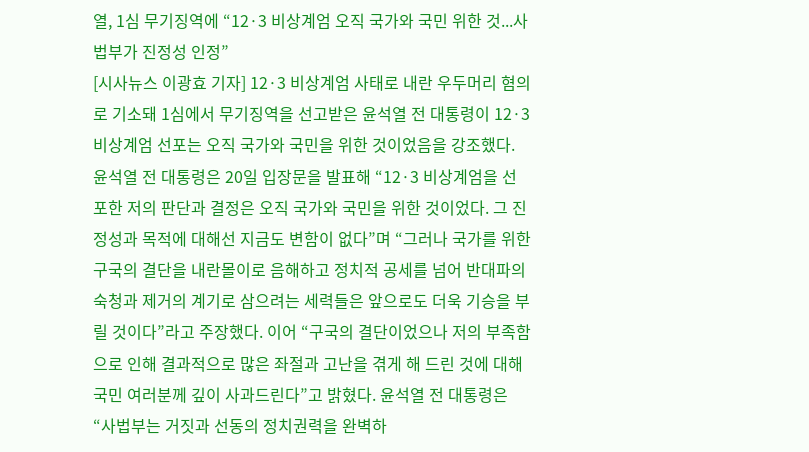열, 1심 무기징역에 “12·3 비상계엄 오직 국가와 국민 위한 것...사법부가 진정성 인정”
[시사뉴스 이광효 기자] 12·3 비상계엄 사태로 내란 우두머리 혐의로 기소돼 1심에서 무기징역을 선고받은 윤석열 전 대통령이 12·3 비상계엄 선포는 오직 국가와 국민을 위한 것이었음을 강조했다. 윤석열 전 대통령은 20일 입장문을 발표해 “12·3 비상계엄을 선포한 저의 판단과 결정은 오직 국가와 국민을 위한 것이었다. 그 진정성과 목적에 대해선 지금도 변함이 없다”며 “그러나 국가를 위한 구국의 결단을 내란몰이로 음해하고 정치적 공세를 넘어 반대파의 숙청과 제거의 계기로 삼으려는 세력들은 앞으로도 더욱 기승을 부릴 것이다”라고 주장했다. 이어 “구국의 결단이었으나 저의 부족함으로 인해 결과적으로 많은 좌절과 고난을 겪게 해 드린 것에 대해 국민 여러분께 깊이 사과드린다”고 밝혔다. 윤석열 전 대통령은 “사법부는 거짓과 선동의 정치권력을 완벽하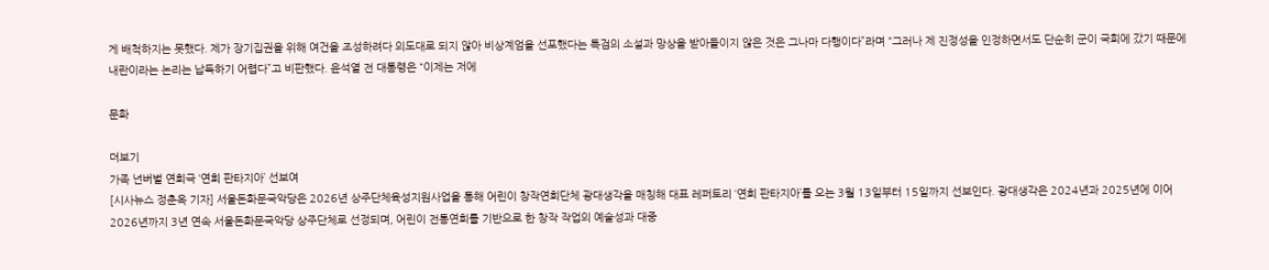게 배척하지는 못했다. 제가 장기집권을 위해 여건을 조성하려다 의도대로 되지 않아 비상계엄을 선포했다는 특검의 소설과 망상을 받아들이지 않은 것은 그나마 다행이다”라며 “그러나 제 진정성을 인정하면서도 단순히 군이 국회에 갔기 때문에 내란이라는 논리는 납득하기 어렵다”고 비판했다. 윤석열 전 대통령은 “이제는 저에

문화

더보기
가족 넌버벌 연희극 ‘연희 판타지아’ 선보여
[시사뉴스 정춘옥 기자] 서울돈화문국악당은 2026년 상주단체육성지원사업을 통해 어린이 창작연희단체 광대생각을 매칭해 대표 레퍼토리 ‘연희 판타지아’를 오는 3월 13일부터 15일까지 선보인다. 광대생각은 2024년과 2025년에 이어 2026년까지 3년 연속 서울돈화문국악당 상주단체로 선정되며, 어린이 전통연희를 기반으로 한 창작 작업의 예술성과 대중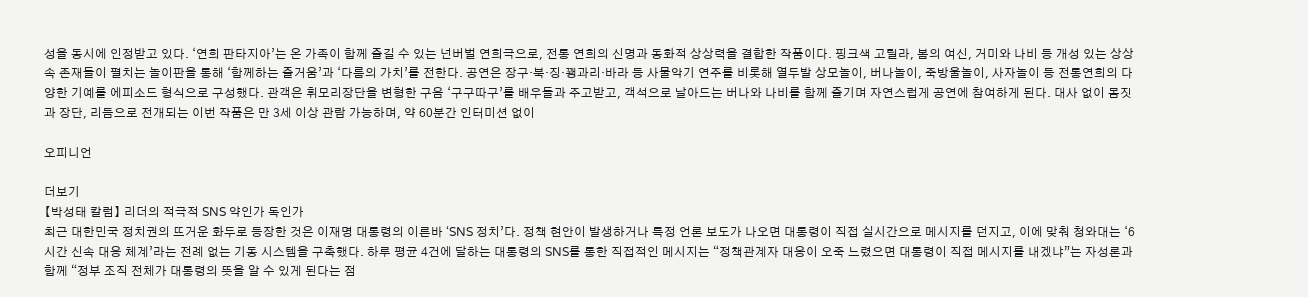성을 동시에 인정받고 있다. ‘연희 판타지아’는 온 가족이 함께 즐길 수 있는 넌버벌 연희극으로, 전통 연희의 신명과 동화적 상상력을 결합한 작품이다. 핑크색 고릴라, 봄의 여신, 거미와 나비 등 개성 있는 상상 속 존재들이 펼치는 놀이판을 통해 ‘함께하는 즐거움’과 ‘다름의 가치’를 전한다. 공연은 장구·북·징·꽹과리·바라 등 사물악기 연주를 비롯해 열두발 상모놀이, 버나놀이, 죽방울놀이, 사자놀이 등 전통연희의 다양한 기예를 에피소드 형식으로 구성했다. 관객은 휘모리장단을 변형한 구음 ‘구구따구’를 배우들과 주고받고, 객석으로 날아드는 버나와 나비를 함께 즐기며 자연스럽게 공연에 참여하게 된다. 대사 없이 몸짓과 장단, 리듬으로 전개되는 이번 작품은 만 3세 이상 관람 가능하며, 약 60분간 인터미션 없이

오피니언

더보기
【박성태 칼럼】 리더의 적극적 SNS 약인가 독인가
최근 대한민국 정치권의 뜨거운 화두로 등장한 것은 이재명 대통령의 이른바 ‘SNS 정치’다. 정책 현안이 발생하거나 특정 언론 보도가 나오면 대통령이 직접 실시간으로 메시지를 던지고, 이에 맞춰 청와대는 ‘6시간 신속 대응 체계’라는 전례 없는 기동 시스템을 구축했다. 하루 평균 4건에 달하는 대통령의 SNS를 통한 직접적인 메시지는 “정책관계자 대응이 오죽 느렸으면 대통령이 직접 메시지를 내겠냐”는 자성론과 함께 “정부 조직 전체가 대통령의 뜻을 알 수 있게 된다는 점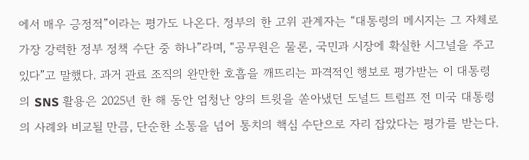에서 매우 긍정적”이라는 평가도 나온다. 정부의 한 고위 관계자는 “대통령의 메시지는 그 자체로 가장 강력한 정부 정책 수단 중 하나”라며, “공무원은 물론, 국민과 시장에 확실한 시그널을 주고 있다”고 말했다. 과거 관료 조직의 완만한 호흡을 깨뜨리는 파격적인 행보로 평가받는 이 대통령의 SNS 활용은 2025년 한 해 동안 엄청난 양의 트윗을 쏟아냈던 도널드 트럼프 전 미국 대통령의 사례와 비교될 만큼, 단순한 소통을 넘어 통치의 핵심 수단으로 자리 잡았다는 평가를 받는다.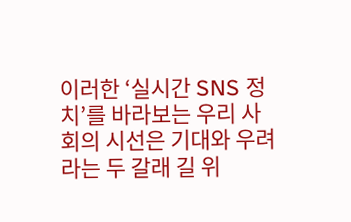이러한 ‘실시간 SNS 정치’를 바라보는 우리 사회의 시선은 기대와 우려라는 두 갈래 길 위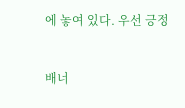에 놓여 있다. 우선 긍정


배너